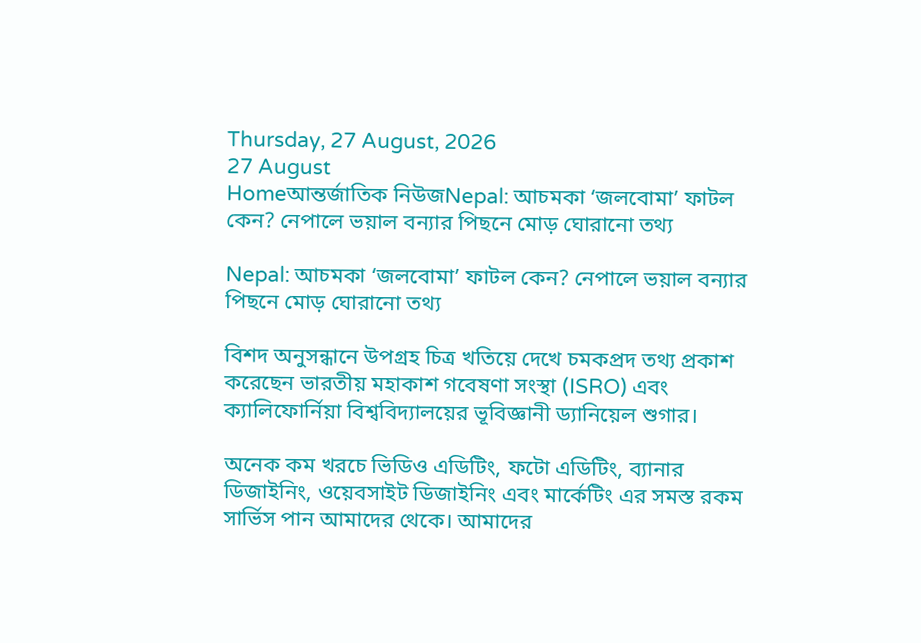Thursday, 27 August, 2026
27 August
Homeআন্তর্জাতিক নিউজNepal: আচমকা ‘জলবোমা’ ফাটল কেন? নেপালে ভয়াল বন্যার পিছনে মোড় ঘোরানো তথ্য

Nepal: আচমকা ‘জলবোমা’ ফাটল কেন? নেপালে ভয়াল বন্যার পিছনে মোড় ঘোরানো তথ্য

বিশদ অনুসন্ধানে উপগ্রহ চিত্র খতিয়ে দেখে চমকপ্রদ তথ্য প্রকাশ করেছেন ভারতীয় মহাকাশ গবেষণা সংস্থা (ISRO) এবং ক্যালিফোর্নিয়া বিশ্ববিদ্যালয়ের ভূবিজ্ঞানী ড্যানিয়েল শুগার।

অনেক কম খরচে ভিডিও এডিটিং, ফটো এডিটিং, ব্যানার ডিজাইনিং, ওয়েবসাইট ডিজাইনিং এবং মার্কেটিং এর সমস্ত রকম সার্ভিস পান আমাদের থেকে। আমাদের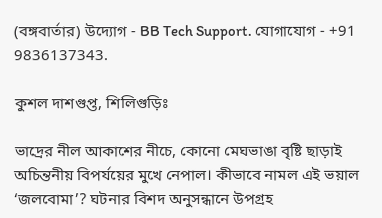(বঙ্গবার্তার) উদ্যোগ - BB Tech Support. যোগাযোগ - +91 9836137343.

কুশল দাশগুপ্ত, শিলিগুড়িঃ

ভাদ্রের নীল আকাশের নীচে, কোনো মেঘভাঙা বৃষ্টি ছাড়াই অচিন্তনীয় বিপর্যয়ের মুখে নেপাল। কীভাবে নামল এই ভয়াল ‘জলবোমা’? ঘটনার বিশদ অনুসন্ধানে উপগ্রহ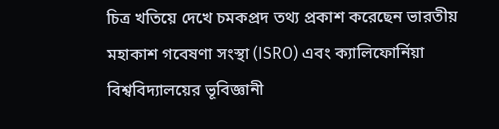চিত্র খতিয়ে দেখে চমকপ্রদ তথ্য প্রকাশ করেছেন ভারতীয় মহাকাশ গবেষণা সংস্থা (ISRO) এবং ক্যালিফোর্নিয়া বিশ্ববিদ্যালয়ের ভূবিজ্ঞানী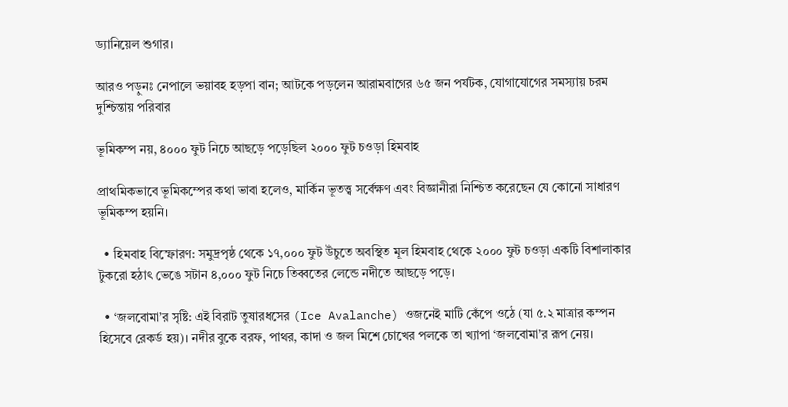ড্যানিয়েল শুগার।

আরও পড়ুনঃ নেপালে ভয়াবহ হড়পা বান; আটকে পড়লেন আরামবাগের ৬৫ জন পর্যটক, যোগাযোগের সমস্যায় চরম দুশ্চিন্তায় পরিবার

ভূমিকম্প নয়, ৪০০০ ফুট নিচে আছড়ে পড়েছিল ২০০০ ফুট চওড়া হিমবাহ

প্রাথমিকভাবে ভূমিকম্পের কথা ভাবা হলেও, মার্কিন ভূতত্ত্ব সর্বেক্ষণ এবং বিজ্ঞানীরা নিশ্চিত করেছেন যে কোনো সাধারণ ভূমিকম্প হয়নি।

  • হিমবাহ বিস্ফোরণ: সমুদ্রপৃষ্ঠ থেকে ১৭,০০০ ফুট উঁচুতে অবস্থিত মূল হিমবাহ থেকে ২০০০ ফুট চওড়া একটি বিশালাকার টুকরো হঠাৎ ভেঙে সটান ৪,০০০ ফুট নিচে তিব্বতের লেন্ডে নদীতে আছড়ে পড়ে।

  • ‘জলবোমা’র সৃষ্টি: এই বিরাট তুষারধসের (Ice Avalanche) ওজনেই মাটি কেঁপে ওঠে (যা ৫.২ মাত্রার কম্পন হিসেবে রেকর্ড হয়)। নদীর বুকে বরফ, পাথর, কাদা ও জল মিশে চোখের পলকে তা খ্যাপা ‘জলবোমা’র রূপ নেয়।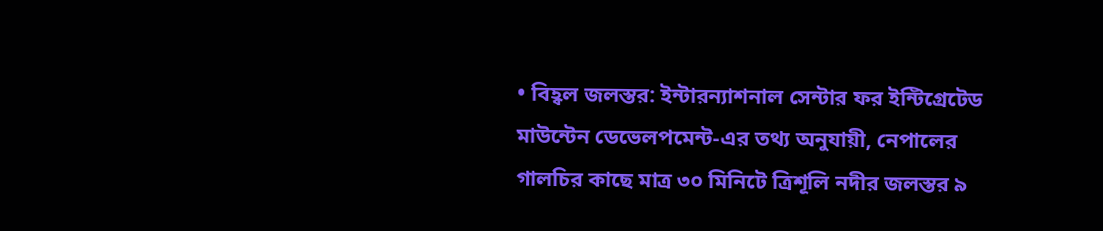• বিহ্বল জলস্তর: ইন্টারন্যাশনাল সেন্টার ফর ইন্টিগ্রেটেড মাউন্টেন ডেভেলপমেন্ট-এর তথ্য অনুযায়ী, নেপালের গালচির কাছে মাত্র ৩০ মিনিটে ত্রিশূলি নদীর জলস্তর ৯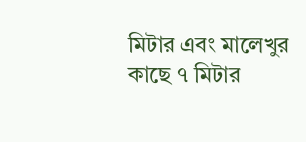মিটার এবং মালেখুর কাছে ৭ মিটার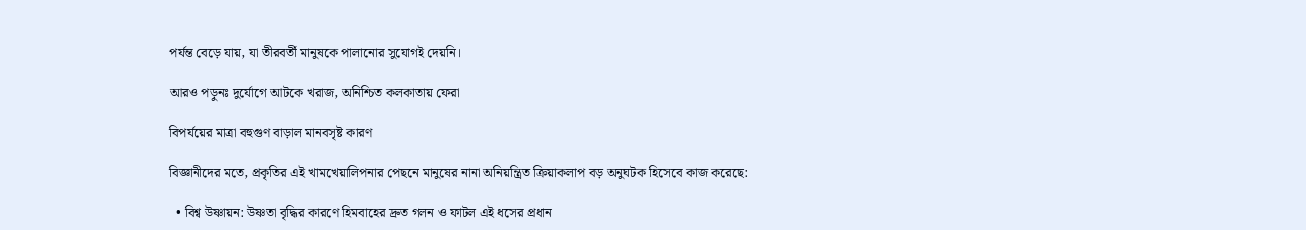পর্যন্ত বেড়ে যায়, যা তীরবর্তী মানুষকে পালানোর সুযোগই দেয়নি।

আরও পড়ুনঃ দুর্যোগে আটকে খরাজ, অনিশ্চিত কলকাতায় ফেরা

বিপর্যয়ের মাত্রা বহুগুণ বাড়াল মানবসৃষ্ট কারণ

বিজ্ঞানীদের মতে, প্রকৃতির এই খামখেয়ালিপনার পেছনে মানুষের নানা অনিয়ন্ত্রিত ক্রিয়াকলাপ বড় অনুঘটক হিসেবে কাজ করেছে:

  • বিশ্ব উষ্ণায়ন: উষ্ণতা বৃদ্ধির কারণে হিমবাহের দ্রুত গলন ও ফাটল এই ধসের প্রধান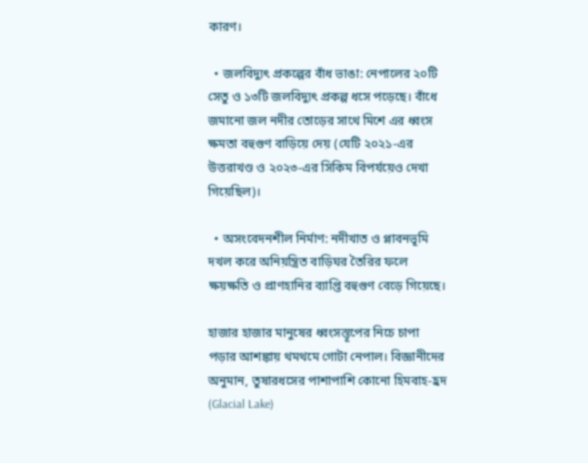কারণ।

  • জলবিদ্যুৎ প্রকল্পের বাঁধ ভাঙা: নেপালের ২০টি সেতু ও ১৩টি জলবিদ্যুৎ প্রকল্প ধসে পড়েছে। বাঁধে জমানো জল নদীর তোড়ের সাথে মিশে এর ধ্বংস ক্ষমতা বহুগুণ বাড়িয়ে দেয় (যেটি ২০২১-এর উত্তরাখণ্ড ও ২০২৩-এর সিকিম বিপর্যয়েও দেখা গিয়েছিল)।

  • অসংবেদনশীল নির্মাণ: নদীখাত ও প্লাবনভূমি দখল করে অনিয়ন্ত্রিত বাড়িঘর তৈরির ফলে ক্ষয়ক্ষতি ও প্রাণহানির ব্যাপ্তি বহুগুণ বেড়ে গিয়েছে।

হাজার হাজার মানুষের ধ্বংসস্তূপের নিচে চাপা পড়ার আশঙ্কায় থমথমে গোটা নেপাল। বিজ্ঞানীদের অনুমান, তুষারধসের পাশাপাশি কোনো হিমবাহ-হ্রদ (Glacial Lake)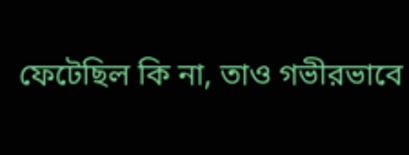ফেটেছিল কি না, তাও গভীরভাবে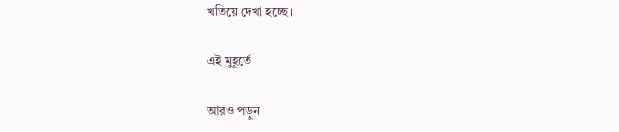খতিয়ে দেখা হচ্ছে।

এই মুহূর্তে

আরও পড়ুন